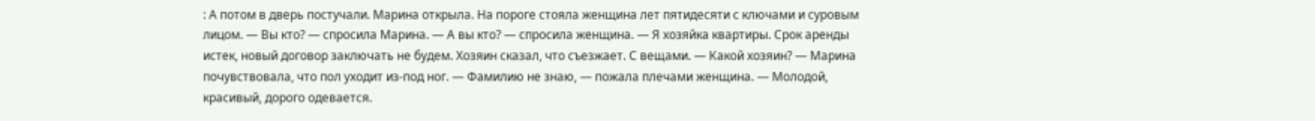: А потом в дверь постучали. Марина открыла. На пороге стояла женщина лет пятидесяти с ключами и суровым лицом. — Вы кто? — спросила Марина. — А вы кто? — спросила женщина. — Я хозяйка квартиры. Срок аренды истек, новый договор заключать не будем. Хозяин сказал, что съезжает. С вещами. — Какой хозяин? — Марина почувствовала, что пол уходит из-под ног. — Фамилию не знаю, — пожала плечами женщина. — Молодой, красивый, дорого одевается.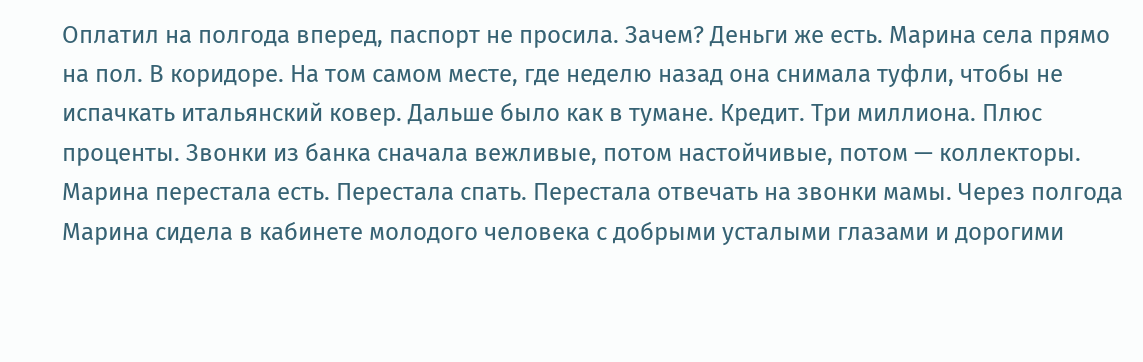Оплатил на полгода вперед, паспорт не просила. Зачем? Деньги же есть. Марина села прямо на пол. В коридоре. На том самом месте, где неделю назад она снимала туфли, чтобы не испачкать итальянский ковер. Дальше было как в тумане. Кредит. Три миллиона. Плюс проценты. Звонки из банка сначала вежливые, потом настойчивые, потом — коллекторы. Марина перестала есть. Перестала спать. Перестала отвечать на звонки мамы. Через полгода Марина сидела в кабинете молодого человека с добрыми усталыми глазами и дорогими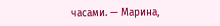часами. — Марина,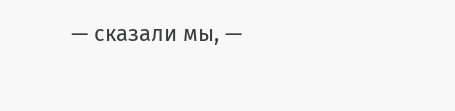— сказали мы, —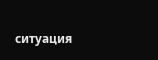ситуация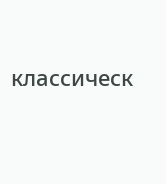классическ